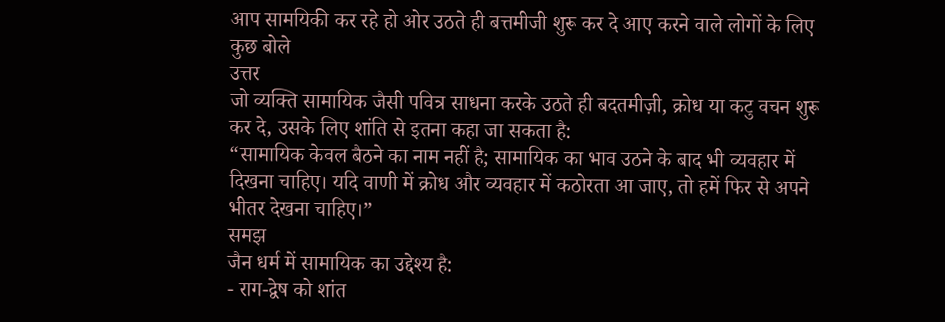आप सामयिकी कर रहे हो ओर उठते ही बत्तमीजी शुरू कर दे आए करने वाले लोगों के लिए कुछ बोले
उत्तर
जो व्यक्ति सामायिक जैसी पवित्र साधना करके उठते ही बदतमीज़ी, क्रोध या कटु वचन शुरू कर दे, उसके लिए शांति से इतना कहा जा सकता है:
“सामायिक केवल बैठने का नाम नहीं है; सामायिक का भाव उठने के बाद भी व्यवहार में दिखना चाहिए। यदि वाणी में क्रोध और व्यवहार में कठोरता आ जाए, तो हमें फिर से अपने भीतर देखना चाहिए।”
समझ
जैन धर्म में सामायिक का उद्देश्य है:
- राग-द्वेष को शांत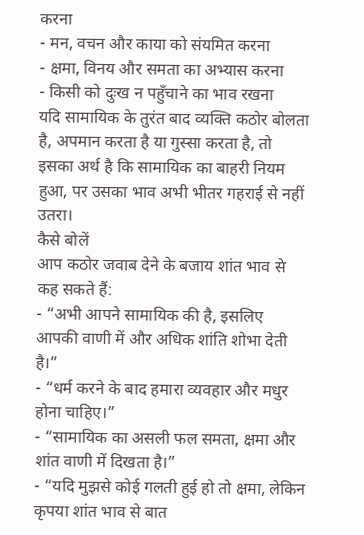करना
- मन, वचन और काया को संयमित करना
- क्षमा, विनय और समता का अभ्यास करना
- किसी को दुःख न पहुँचाने का भाव रखना
यदि सामायिक के तुरंत बाद व्यक्ति कठोर बोलता है, अपमान करता है या गुस्सा करता है, तो इसका अर्थ है कि सामायिक का बाहरी नियम हुआ, पर उसका भाव अभी भीतर गहराई से नहीं उतरा।
कैसे बोलें
आप कठोर जवाब देने के बजाय शांत भाव से कह सकते हैं:
- “अभी आपने सामायिक की है, इसलिए आपकी वाणी में और अधिक शांति शोभा देती है।”
- “धर्म करने के बाद हमारा व्यवहार और मधुर होना चाहिए।”
- “सामायिक का असली फल समता, क्षमा और शांत वाणी में दिखता है।”
- “यदि मुझसे कोई गलती हुई हो तो क्षमा, लेकिन कृपया शांत भाव से बात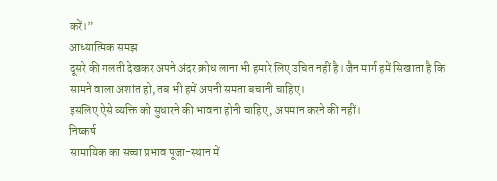करें।”
आध्यात्मिक समझ
दूसरे की गलती देखकर अपने अंदर क्रोध लाना भी हमारे लिए उचित नहीं है। जैन मार्ग हमें सिखाता है कि सामने वाला अशांत हो, तब भी हमें अपनी समता बचानी चाहिए।
इसलिए ऐसे व्यक्ति को सुधारने की भावना होनी चाहिए, अपमान करने की नहीं।
निष्कर्ष
सामायिक का सच्चा प्रभाव पूजा-स्थान में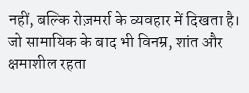नहीं, बल्कि रोज़मर्रा के व्यवहार में दिखता है। जो सामायिक के बाद भी विनम्र, शांत और क्षमाशील रहता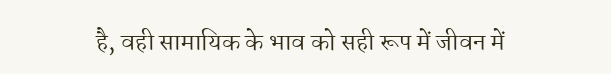है, वही सामायिक के भाव को सही रूप में जीवन में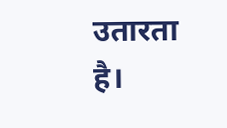उतारता है।